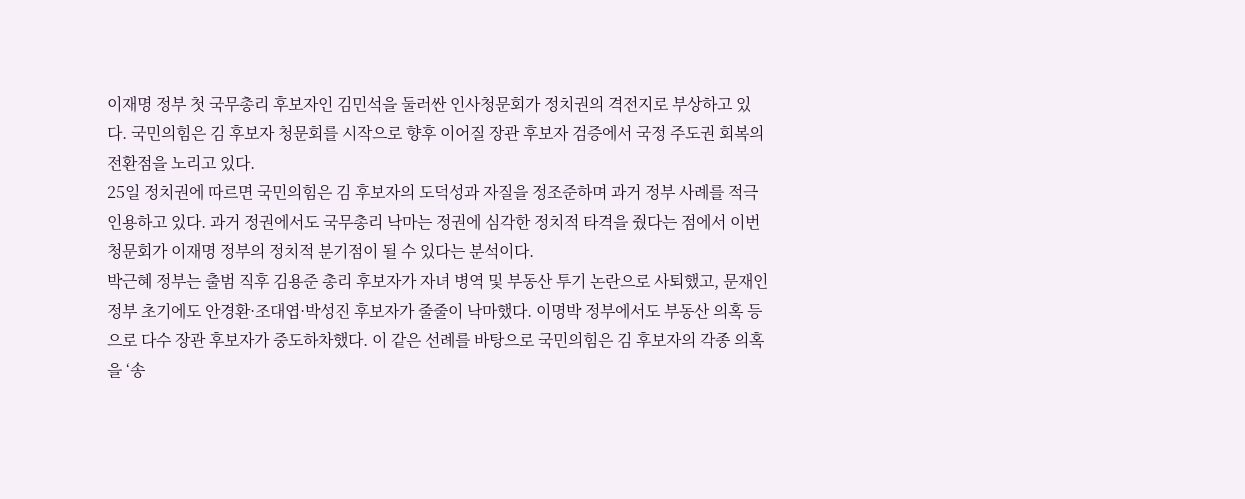이재명 정부 첫 국무총리 후보자인 김민석을 둘러싼 인사청문회가 정치권의 격전지로 부상하고 있다. 국민의힘은 김 후보자 청문회를 시작으로 향후 이어질 장관 후보자 검증에서 국정 주도권 회복의 전환점을 노리고 있다.
25일 정치권에 따르면 국민의힘은 김 후보자의 도덕성과 자질을 정조준하며 과거 정부 사례를 적극 인용하고 있다. 과거 정권에서도 국무총리 낙마는 정권에 심각한 정치적 타격을 줬다는 점에서 이번 청문회가 이재명 정부의 정치적 분기점이 될 수 있다는 분석이다.
박근혜 정부는 출범 직후 김용준 총리 후보자가 자녀 병역 및 부동산 투기 논란으로 사퇴했고, 문재인 정부 초기에도 안경환·조대엽·박성진 후보자가 줄줄이 낙마했다. 이명박 정부에서도 부동산 의혹 등으로 다수 장관 후보자가 중도하차했다. 이 같은 선례를 바탕으로 국민의힘은 김 후보자의 각종 의혹을 ‘송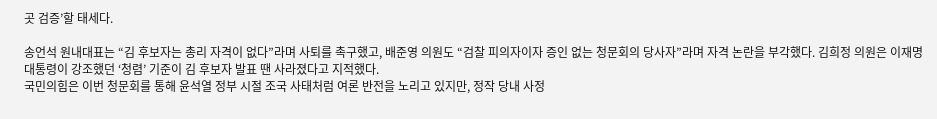곳 검증’할 태세다.

송언석 원내대표는 “김 후보자는 총리 자격이 없다”라며 사퇴를 촉구했고, 배준영 의원도 “검찰 피의자이자 증인 없는 청문회의 당사자”라며 자격 논란을 부각했다. 김희정 의원은 이재명 대통령이 강조했던 ‘청렴’ 기준이 김 후보자 발표 땐 사라졌다고 지적했다.
국민의힘은 이번 청문회를 통해 윤석열 정부 시절 조국 사태처럼 여론 반전을 노리고 있지만, 정작 당내 사정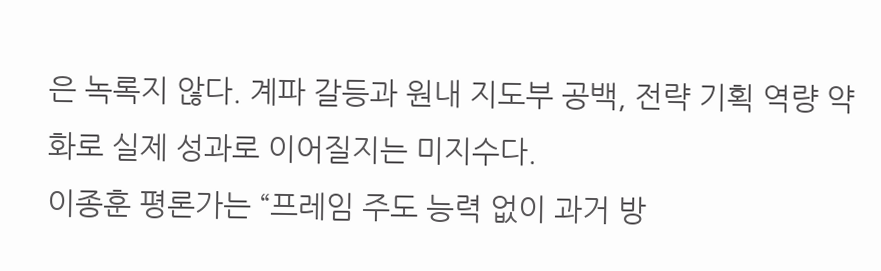은 녹록지 않다. 계파 갈등과 원내 지도부 공백, 전략 기획 역량 약화로 실제 성과로 이어질지는 미지수다.
이종훈 평론가는 “프레임 주도 능력 없이 과거 방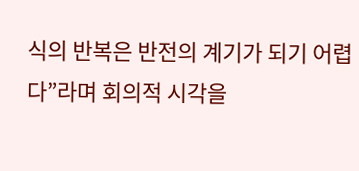식의 반복은 반전의 계기가 되기 어렵다”라며 회의적 시각을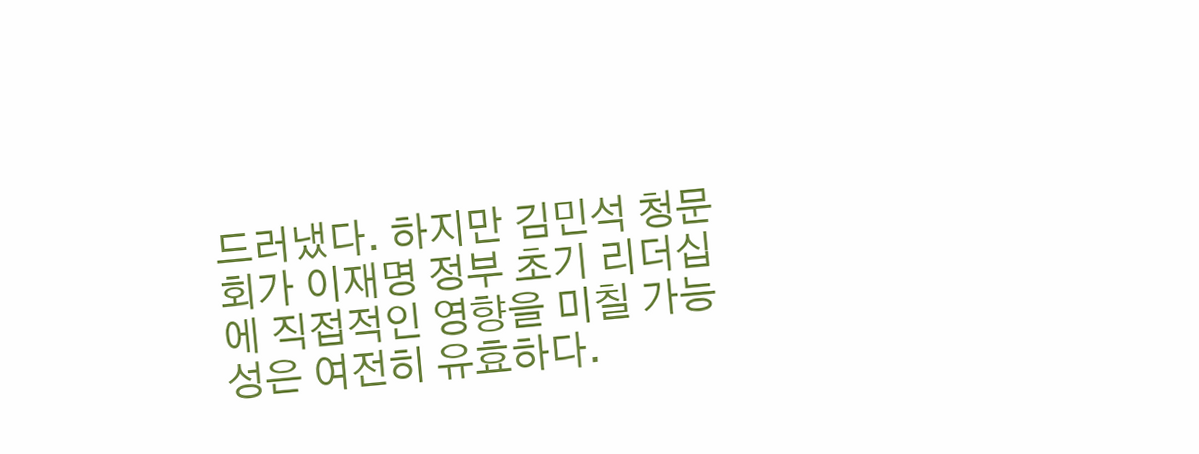드러냈다. 하지만 김민석 청문회가 이재명 정부 초기 리더십에 직접적인 영향을 미칠 가능성은 여전히 유효하다.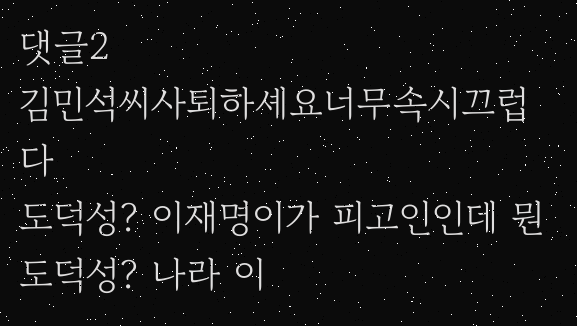댓글2
김민석씨사퇴하셰요너무속시끄럽다
도덕성? 이재명이가 피고인인데 뭔 도덕성? 나라 이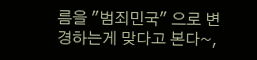름을 "범죄민국" 으로 변경하는게 맞다고 본다~,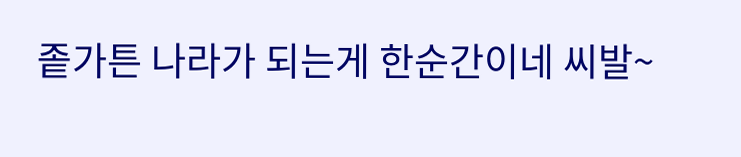좉가튼 나라가 되는게 한순간이네 씨발~